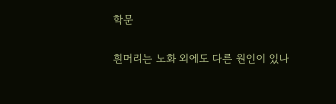학문

흰머리는 노화 외에도 다른 원인이 있나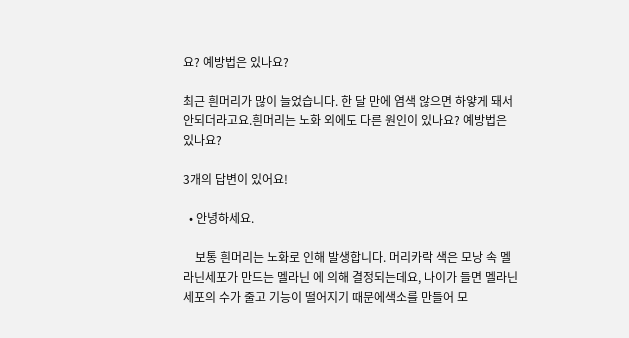요? 예방법은 있나요?

최근 흰머리가 많이 늘었습니다. 한 달 만에 염색 않으면 하얗게 돼서 안되더라고요.흰머리는 노화 외에도 다른 원인이 있나요? 예방법은 있나요?

3개의 답변이 있어요!

  • 안녕하세요.

    보통 흰머리는 노화로 인해 발생합니다. 머리카락 색은 모낭 속 멜라닌세포가 만드는 멜라닌 에 의해 결정되는데요, 나이가 들면 멜라닌세포의 수가 줄고 기능이 떨어지기 때문에색소를 만들어 모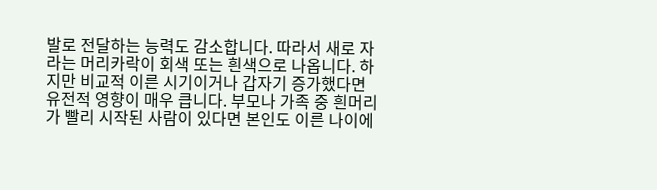발로 전달하는 능력도 감소합니다. 따라서 새로 자라는 머리카락이 회색 또는 흰색으로 나옵니다. 하지만 비교적 이른 시기이거나 갑자기 증가했다면 유전적 영향이 매우 큽니다. 부모나 가족 중 흰머리가 빨리 시작된 사람이 있다면 본인도 이른 나이에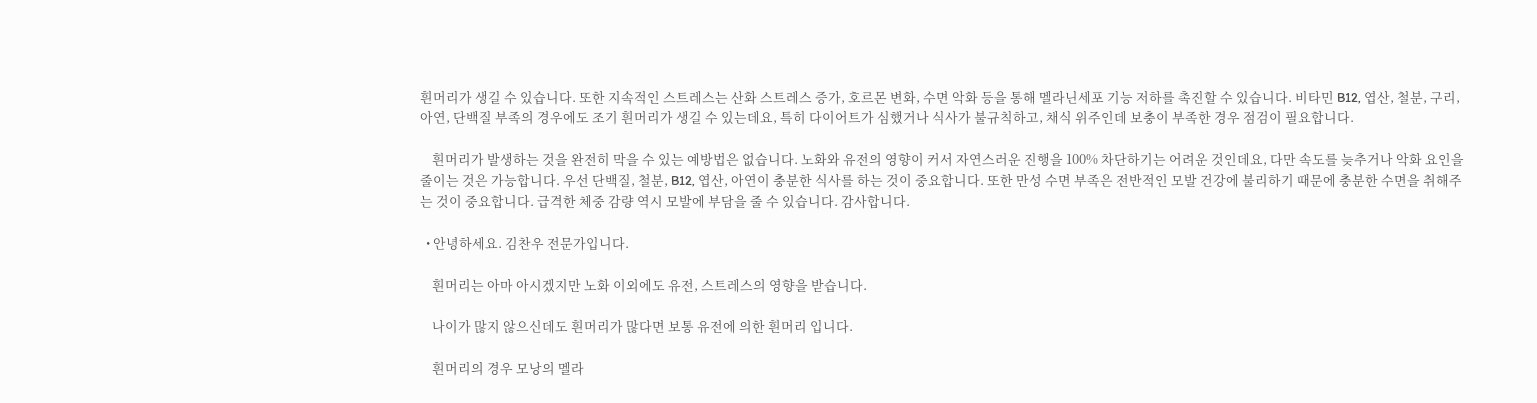흰머리가 생길 수 있습니다. 또한 지속적인 스트레스는 산화 스트레스 증가, 호르몬 변화, 수면 악화 등을 통해 멜라닌세포 기능 저하를 촉진할 수 있습니다. 비타민 B12, 엽산, 철분, 구리, 아연, 단백질 부족의 경우에도 조기 흰머리가 생길 수 있는데요, 특히 다이어트가 심했거나 식사가 불규칙하고, 채식 위주인데 보충이 부족한 경우 점검이 필요합니다.

    흰머리가 발생하는 것을 완전히 막을 수 있는 예방법은 없습니다. 노화와 유전의 영향이 커서 자연스러운 진행을 100% 차단하기는 어려운 것인데요, 다만 속도를 늦추거나 악화 요인을 줄이는 것은 가능합니다. 우선 단백질, 철분, B12, 엽산, 아연이 충분한 식사를 하는 것이 중요합니다. 또한 만성 수면 부족은 전반적인 모발 건강에 불리하기 때문에 충분한 수면을 취해주는 것이 중요합니다. 급격한 체중 감량 역시 모발에 부담을 줄 수 있습니다. 감사합니다.

  • 안녕하세요. 김찬우 전문가입니다.

    흰머리는 아마 아시겠지만 노화 이외에도 유전, 스트레스의 영향을 받습니다.

    나이가 많지 않으신데도 흰머리가 많다면 보통 유전에 의한 흰머리 입니다.

    흰머리의 경우 모낭의 멜라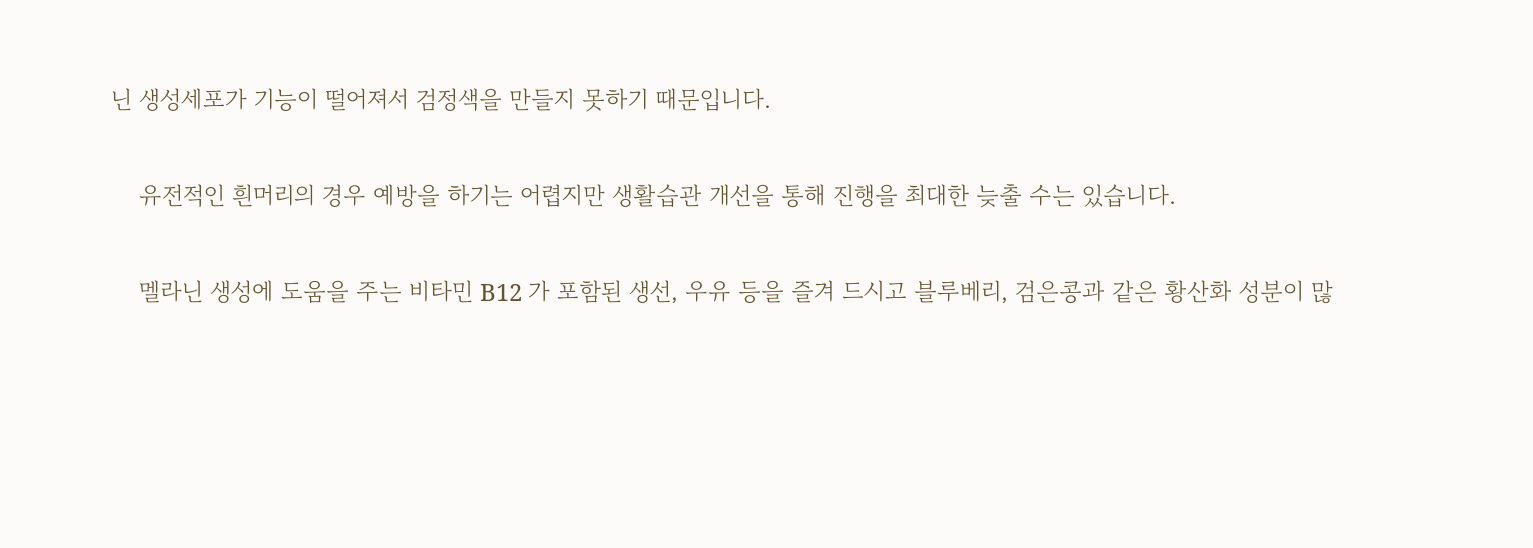닌 생성세포가 기능이 떨어져서 검정색을 만들지 못하기 때문입니다.

    유전적인 흰머리의 경우 예방을 하기는 어렵지만 생활습관 개선을 통해 진행을 최대한 늦출 수는 있습니다.

    멜라닌 생성에 도움을 주는 비타민 B12 가 포함된 생선, 우유 등을 즐겨 드시고 블루베리, 검은콩과 같은 황산화 성분이 많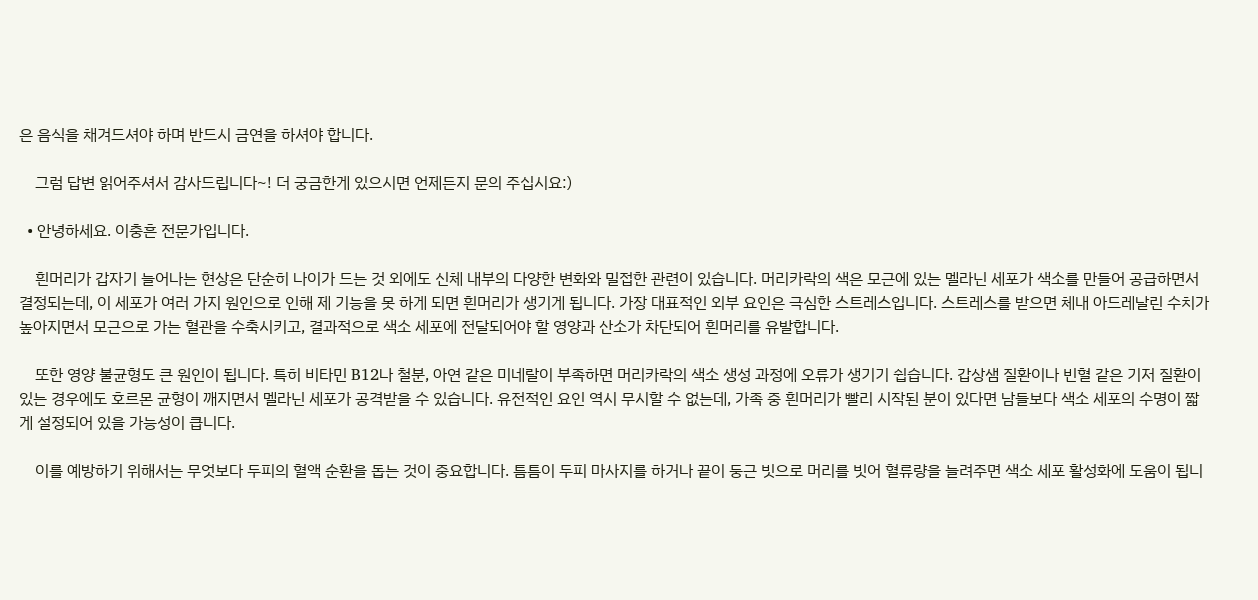은 음식을 채겨드셔야 하며 반드시 금연을 하셔야 합니다.

    그럼 답변 읽어주셔서 감사드립니다~! 더 궁금한게 있으시면 언제든지 문의 주십시요:)

  • 안녕하세요. 이충흔 전문가입니다.

    흰머리가 갑자기 늘어나는 현상은 단순히 나이가 드는 것 외에도 신체 내부의 다양한 변화와 밀접한 관련이 있습니다. 머리카락의 색은 모근에 있는 멜라닌 세포가 색소를 만들어 공급하면서 결정되는데, 이 세포가 여러 가지 원인으로 인해 제 기능을 못 하게 되면 흰머리가 생기게 됩니다. 가장 대표적인 외부 요인은 극심한 스트레스입니다. 스트레스를 받으면 체내 아드레날린 수치가 높아지면서 모근으로 가는 혈관을 수축시키고, 결과적으로 색소 세포에 전달되어야 할 영양과 산소가 차단되어 흰머리를 유발합니다.

    또한 영양 불균형도 큰 원인이 됩니다. 특히 비타민 B12나 철분, 아연 같은 미네랄이 부족하면 머리카락의 색소 생성 과정에 오류가 생기기 쉽습니다. 갑상샘 질환이나 빈혈 같은 기저 질환이 있는 경우에도 호르몬 균형이 깨지면서 멜라닌 세포가 공격받을 수 있습니다. 유전적인 요인 역시 무시할 수 없는데, 가족 중 흰머리가 빨리 시작된 분이 있다면 남들보다 색소 세포의 수명이 짧게 설정되어 있을 가능성이 큽니다.

    이를 예방하기 위해서는 무엇보다 두피의 혈액 순환을 돕는 것이 중요합니다. 틈틈이 두피 마사지를 하거나 끝이 둥근 빗으로 머리를 빗어 혈류량을 늘려주면 색소 세포 활성화에 도움이 됩니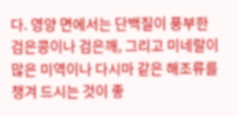다. 영양 면에서는 단백질이 풍부한 검은콩이나 검은깨, 그리고 미네랄이 많은 미역이나 다시마 같은 해조류를 챙겨 드시는 것이 좋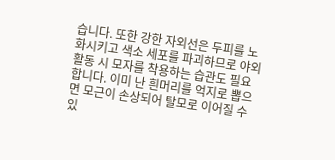습니다. 또한 강한 자외선은 두피를 노화시키고 색소 세포를 파괴하므로 야외 활동 시 모자를 착용하는 습관도 필요합니다. 이미 난 흰머리를 억지로 뽑으면 모근이 손상되어 탈모로 이어질 수 있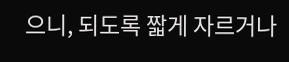으니, 되도록 짧게 자르거나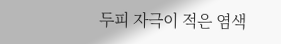두피 자극이 적은 염색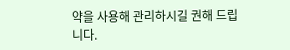약을 사용해 관리하시길 권해 드립니다.